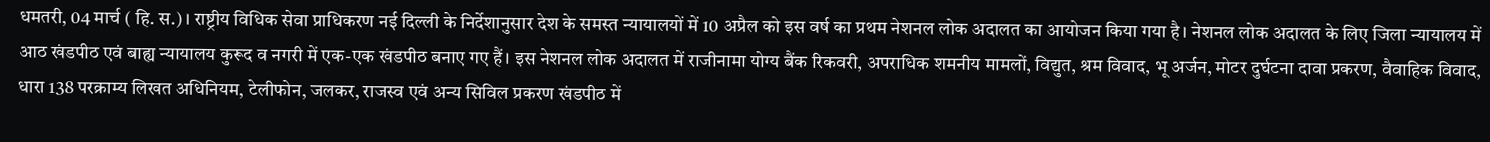धमतरी, 04 मार्च ( हि. स.)। राष्ट्रीय विधिक सेवा प्राधिकरण नई दिल्ली के निर्देशानुसार देश के समस्त न्यायालयों में 10 अप्रैल को इस वर्ष का प्रथम नेशनल लोक अदालत का आयोजन किया गया है। नेशनल लोक अदालत के लिए जिला न्यायालय में आठ खंडपीठ एवं बाह्य न्यायालय कुरूद व नगरी में एक-एक खंडपीठ बनाए गए हैं। इस नेशनल लोक अदालत में राजीनामा योग्य बैंक रिकवरी, अपराधिक शमनीय मामलों, विद्युत, श्रम विवाद, भू अर्जन, मोटर दुर्घटना दावा प्रकरण, वैवाहिक विवाद, धारा 138 परक्राम्य लिखत अधिनियम, टेलीफोन, जलकर, राजस्व एवं अन्य सिविल प्रकरण खंडपीठ में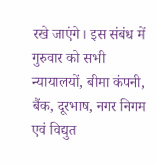रखे जाएंगे। इस संबंध में गुरुवार को सभी न्यायालयों, बीमा कंपनी, बैंक, दूरभाष, नगर निगम एवं विद्युत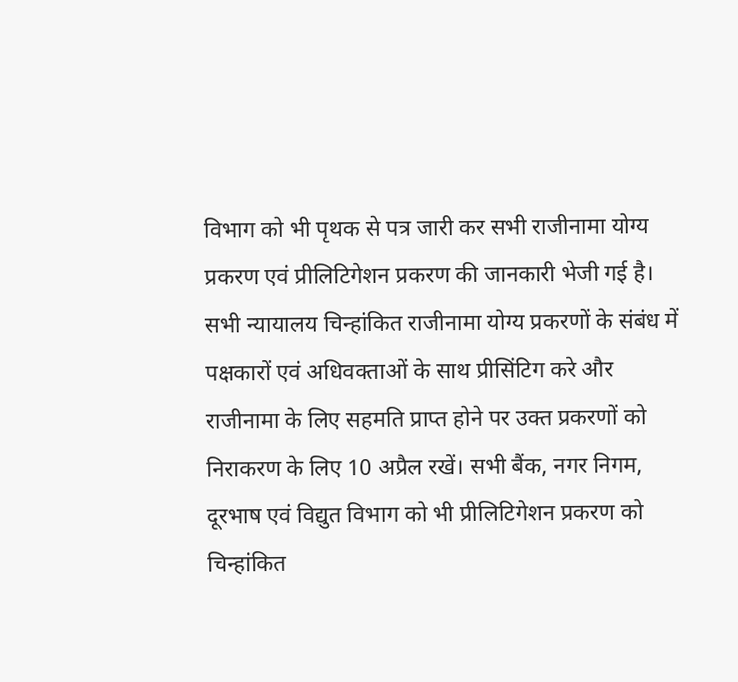विभाग को भी पृथक से पत्र जारी कर सभी राजीनामा योग्य प्रकरण एवं प्रीलिटिगेशन प्रकरण की जानकारी भेजी गई है। सभी न्यायालय चिन्हांकित राजीनामा योग्य प्रकरणों के संबंध में पक्षकारों एवं अधिवक्ताओं के साथ प्रीसिंटिग करे और राजीनामा के लिए सहमति प्राप्त होने पर उक्त प्रकरणों को निराकरण के लिए 10 अप्रैल रखें। सभी बैंक, नगर निगम, दूरभाष एवं विद्युत विभाग को भी प्रीलिटिगेशन प्रकरण को चिन्हांकित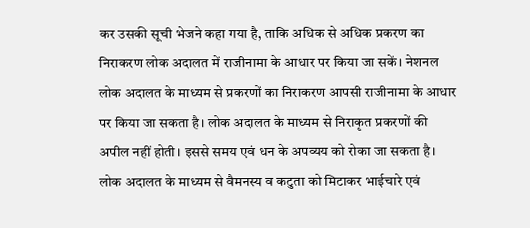कर उसकी सूची भेजने कहा गया है, ताकि अधिक से अधिक प्रकरण का निराकरण लोक अदालत में राजीनामा के आधार पर किया जा सकें। नेशनल लोक अदालत के माध्यम से प्रकरणों का निराकरण आपसी राजीनामा के आधार पर किया जा सकता है। लोक अदालत के माध्यम से निराकृत प्रकरणों की अपील नहीं होती। इससे समय एवं धन के अपव्यय को रोका जा सकता है। लोक अदालत के माध्यम से वैमनस्य व कटुता को मिटाकर भाईचारे एवं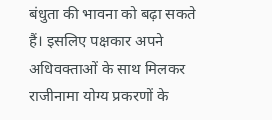बंधुता की भावना को बढ़ा सकते हैं। इसलिए पक्षकार अपने अधिवक्ताओं के साथ मिलकर राजीनामा योग्य प्रकरणों के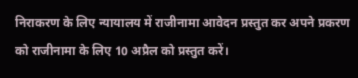निराकरण के लिए न्यायालय में राजीनामा आवेदन प्रस्तुत कर अपने प्रकरण को राजीनामा के लिए 10 अप्रैल को प्रस्तुत करें।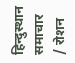हिन्दुस्थान समाचार / रोशन